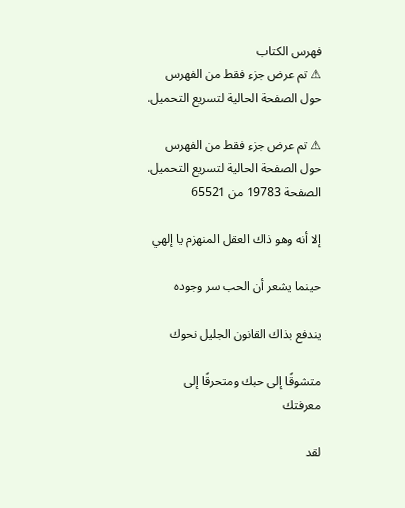فهرس الكتاب
⚠ تم عرض جزء فقط من الفهرس حول الصفحة الحالية لتسريع التحميل.

⚠ تم عرض جزء فقط من الفهرس حول الصفحة الحالية لتسريع التحميل.
الصفحة 19783 من 65521

إلا أنه وهو ذاك العقل المنهزم يا إلهي

حينما يشعر أن الحب سر وجوده

يندفع بذاك القانون الجليل نحوك

متشوقًا إلى حبك ومتحرقًا إلى معرفتك

لقد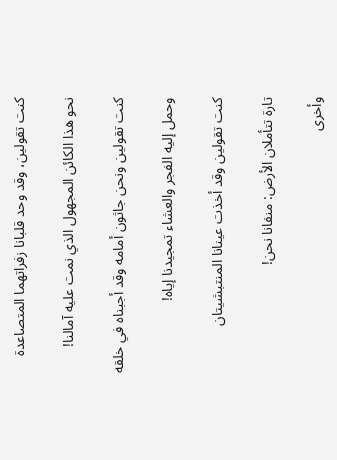كنت تقولين، وقد وحد قلبانا زفراتهما المتصاعدة

نحو هذا الكائن المجهول الذي نمت عليه آمالنا!

كنت تقولين ونحن جاثون أمامه وقد أجبناه في خلقه

وحمل إليه الفجر والعشاء تمجيدنا إياه!

كنت تقولين وقد أخذت عينانا المنتبشيتان

تارة تتأملان الأرض: منفانا نحن!

وأخرى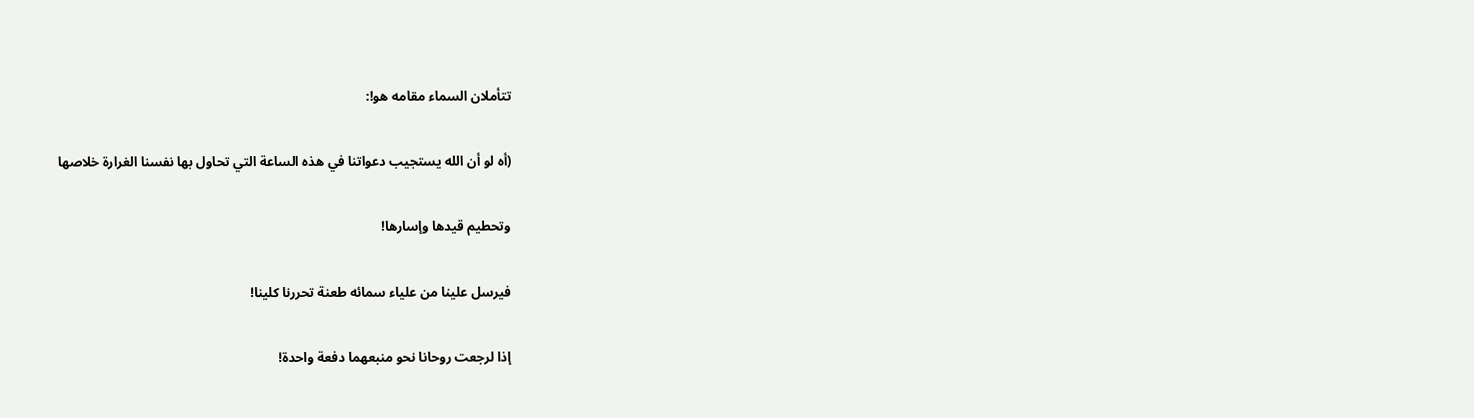تتأملان السماء مقامه هو!:

(أه لو أن الله يستجيب دعواتنا في هذه الساعة التي تحاول بها نفسنا الغرارة خلاصها

وتحطيم قيدها وإسارها!

فيرسل علينا من علياء سمائه طعنة تحررنا كلينا!

إذا لرجعت روحانا نحو منبعهما دفعة واحدة!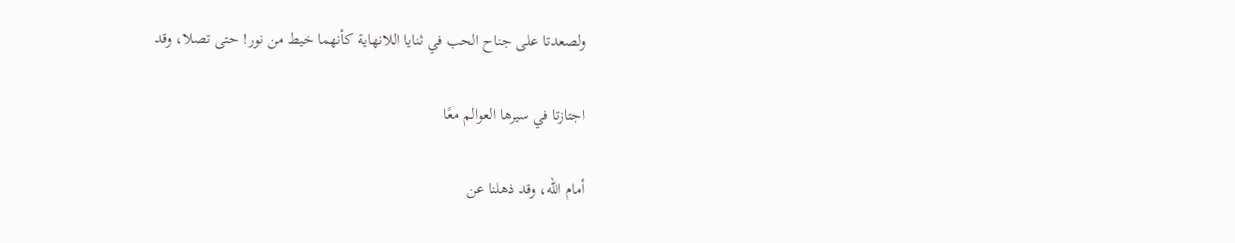ولصعدتا على جناح الحب في ثنايا اللانهاية كأنهما خيط من نور! حتى تصلا، وقد

اجتازتا في سيرها العوالم معًا

أمام الله، وقد ذهلنا عن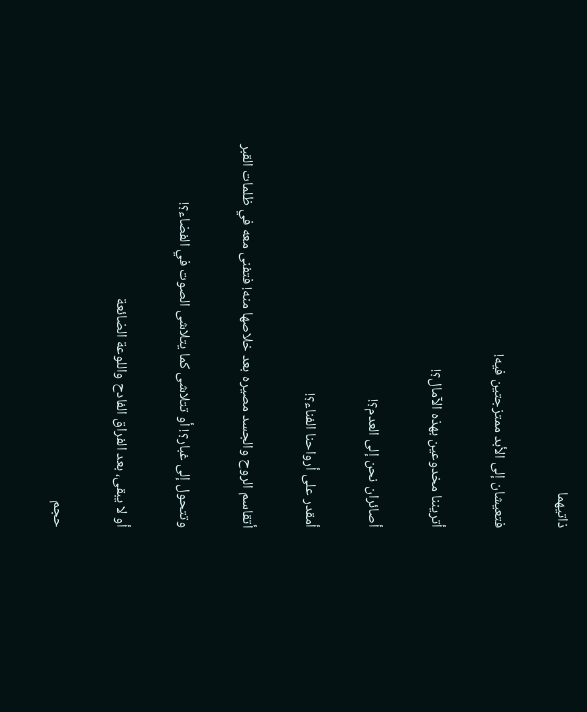ذاتيهما

فتعيشان إلى الأبد ممتزجتين فيه!

أتريننا مخدوعين بهذه الآمال؟!

أصائران نحن إلى العدم؟!

أمقدر على أرواحنا الفناء؟!

أتقاسم الروح والجسد مصيره بعد خلاصها منه! فتفنى معه في ظلمات القبر

وتتحول إلى غبار؟! أو تتلاشى كما يتلاشى الصوت في الفضاء؟!

أو لا يبقى، بعد الفراق الفادح واللوعة الضائعة

حجم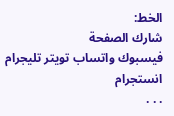الخط:
شارك الصفحة
فيسبوك واتساب تويتر تليجرام انستجرام
. . .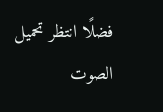فضلًا انتظر تحميل الصوت